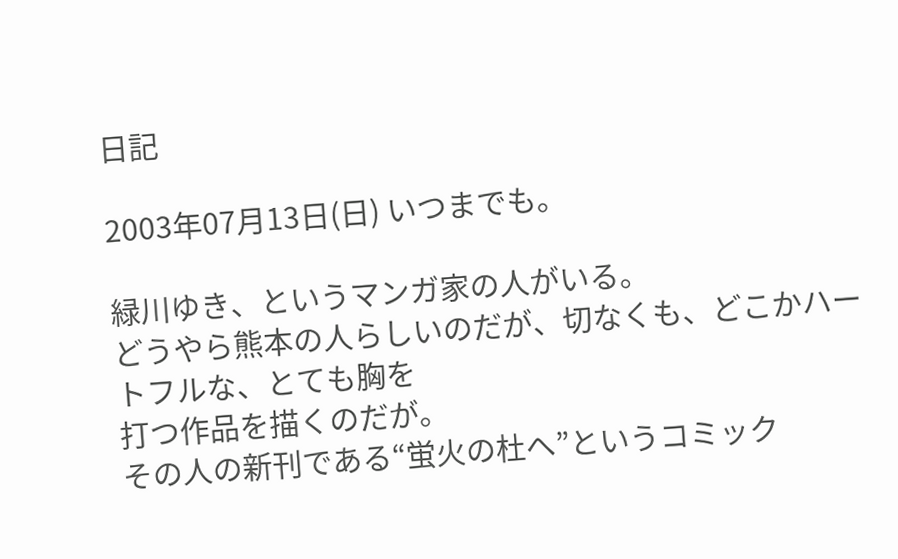日記

2003年07月13日(日) いつまでも。

緑川ゆき、というマンガ家の人がいる。
どうやら熊本の人らしいのだが、切なくも、どこかハートフルな、とても胸を
打つ作品を描くのだが。
その人の新刊である“蛍火の杜へ”というコミック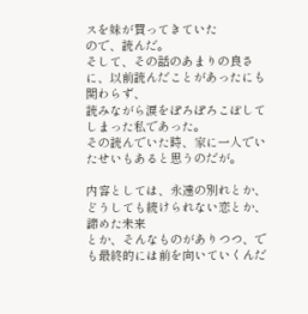スを妹が買ってきていた
ので、読んだ。
そして、その話のあまりの良さに、以前読んだことがあったにも関わらず、
読みながら涙をぽろぽろこぼしてしまった私であった。
その読んでいた時、家に一人でいたせいもあると思うのだが。

内容としては、永遠の別れとか、どうしても続けられない恋とか、諦めた未来
とか、そんなものがありつつ、でも最終的には前を向いていくんだ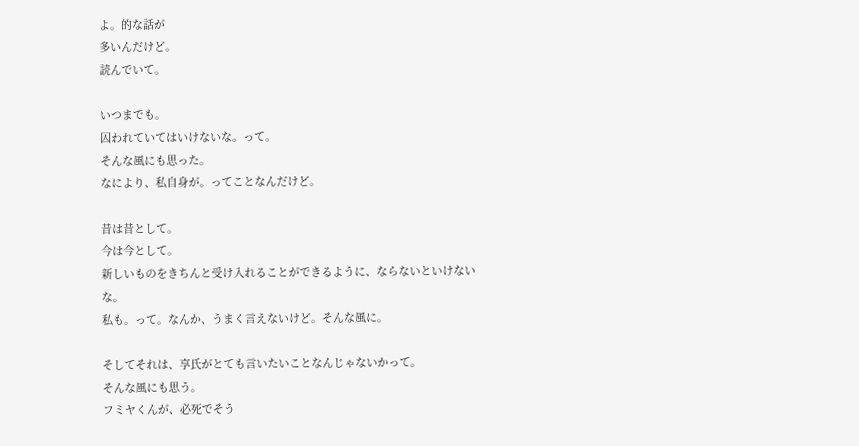よ。的な話が
多いんだけど。
読んでいて。

いつまでも。
囚われていてはいけないな。って。
そんな風にも思った。
なにより、私自身が。ってことなんだけど。

昔は昔として。
今は今として。
新しいものをきちんと受け入れることができるように、ならないといけないな。
私も。って。なんか、うまく言えないけど。そんな風に。

そしてそれは、享氏がとても言いたいことなんじゃないかって。
そんな風にも思う。
フミヤくんが、必死でそう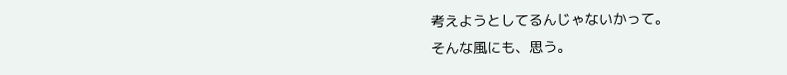考えようとしてるんじゃないかって。
そんな風にも、思う。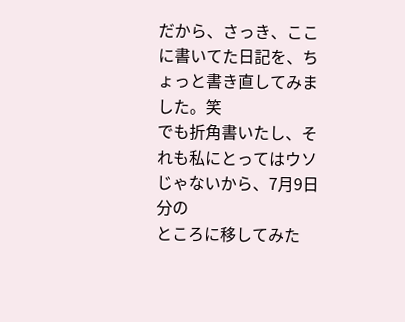だから、さっき、ここに書いてた日記を、ちょっと書き直してみました。笑
でも折角書いたし、それも私にとってはウソじゃないから、7月9日分の
ところに移してみた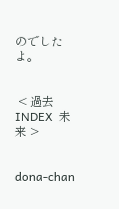のでしたよ。


 < 過去  INDEX  未来 >


dona-chan